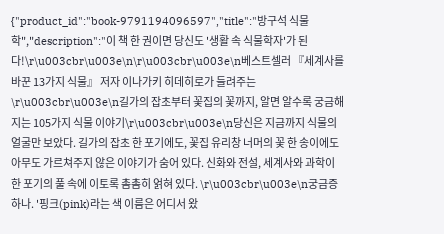{"product_id":"book-9791194096597","title":"방구석 식물학","description":"이 책 한 권이면 당신도 '생활 속 식물학자'가 된다!\r\u003cbr\u003e\n\r\u003cbr\u003e\n베스트셀러 『세계사를 바꾼 13가지 식물』 저자 이나가키 히데히로가 들려주는 \r\u003cbr\u003e\n길가의 잡초부터 꽃집의 꽃까지, 알면 알수록 궁금해지는 105가지 식물 이야기\r\u003cbr\u003e\n당신은 지금까지 식물의 얼굴만 보았다. 길가의 잡초 한 포기에도, 꽃집 유리창 너머의 꽃 한 송이에도 아무도 가르쳐주지 않은 이야기가 숨어 있다. 신화와 전설, 세계사와 과학이 한 포기의 풀 속에 이토록 촘촘히 얽혀 있다. \r\u003cbr\u003e\n궁금증 하나. '핑크(pink)라는 색 이름은 어디서 왔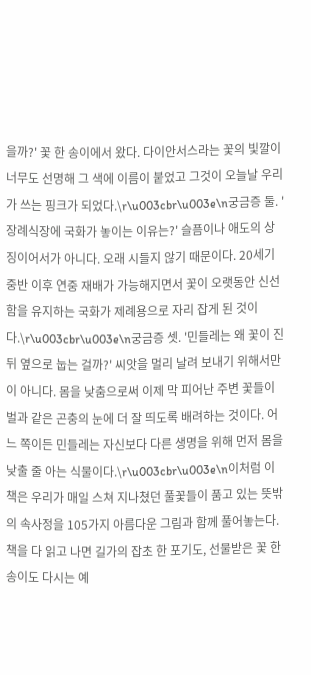을까?' 꽃 한 송이에서 왔다. 다이안서스라는 꽃의 빛깔이 너무도 선명해 그 색에 이름이 붙었고 그것이 오늘날 우리가 쓰는 핑크가 되었다.\r\u003cbr\u003e\n궁금증 둘. '장례식장에 국화가 놓이는 이유는?' 슬픔이나 애도의 상징이어서가 아니다. 오래 시들지 않기 때문이다. 20세기 중반 이후 연중 재배가 가능해지면서 꽃이 오랫동안 신선함을 유지하는 국화가 제례용으로 자리 잡게 된 것이다.\r\u003cbr\u003e\n궁금증 셋. '민들레는 왜 꽃이 진 뒤 옆으로 눕는 걸까?' 씨앗을 멀리 날려 보내기 위해서만이 아니다. 몸을 낮춤으로써 이제 막 피어난 주변 꽃들이 벌과 같은 곤충의 눈에 더 잘 띄도록 배려하는 것이다. 어느 쪽이든 민들레는 자신보다 다른 생명을 위해 먼저 몸을 낮출 줄 아는 식물이다.\r\u003cbr\u003e\n이처럼 이 책은 우리가 매일 스쳐 지나쳤던 풀꽃들이 품고 있는 뜻밖의 속사정을 105가지 아름다운 그림과 함께 풀어놓는다. 책을 다 읽고 나면 길가의 잡초 한 포기도, 선물받은 꽃 한 송이도 다시는 예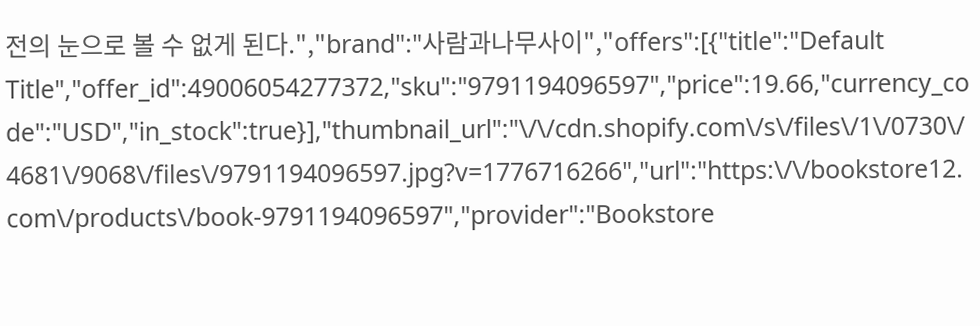전의 눈으로 볼 수 없게 된다.","brand":"사람과나무사이","offers":[{"title":"Default Title","offer_id":49006054277372,"sku":"9791194096597","price":19.66,"currency_code":"USD","in_stock":true}],"thumbnail_url":"\/\/cdn.shopify.com\/s\/files\/1\/0730\/4681\/9068\/files\/9791194096597.jpg?v=1776716266","url":"https:\/\/bookstore12.com\/products\/book-9791194096597","provider":"Bookstore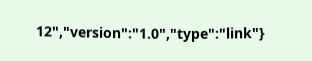12","version":"1.0","type":"link"}